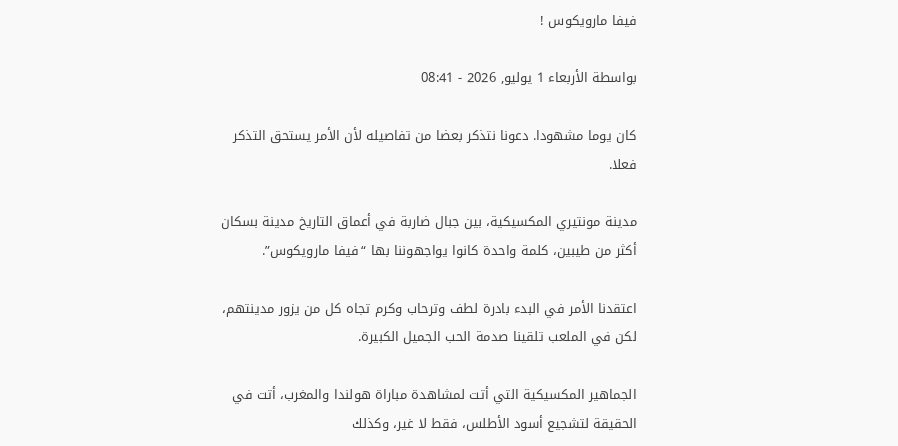فيفا مارويكوس !

بواسطة الأربعاء 1 يوليو, 2026 - 08:41

كان يوما مشهودا. دعونا نتذكر بعضا من تفاصيله لأن الأمر يستحق التذكر فعلا.

مدينة مونتيري المكسيكية، بين جبال ضاربة في أعماق التاريخ مدينة بسكان أكثر من طيبين، كلمة واحدة كانوا يواجهوننا بها “فيفا مارويكوس”.

اعتقدنا الأمر في البدء بادرة لطف وترحاب وكرم تجاه كل من يزور مدينتهم، لكن في الملعب تلقينا صدمة الحب الجميل الكبيرة.

الجماهير المكسيكية التي أتت لمشاهدة مباراة هولندا والمغرب، أتت في الحقيقة لتشجيع أسود الأطلس، فقط لا غير، وكذلك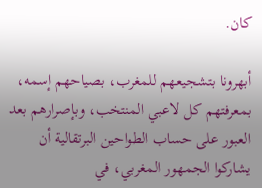كان.

أبهرونا بتشجيعهم للمغرب، بصياحهم إسمه، بمعرفتهم كل لاعبي المنتخب، وبإصرارهم بعد العبور على حساب الطواحين البرتقالية أن يشاركوا الجمهور المغربي، في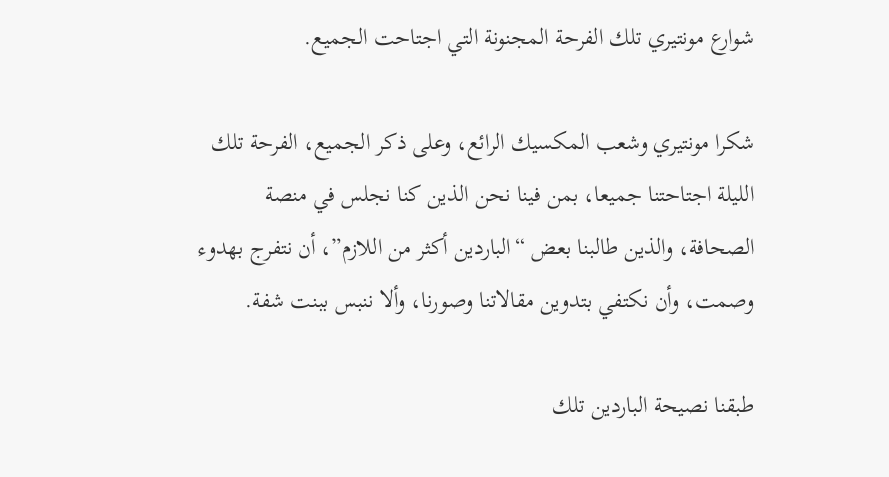شوارع مونتيري تلك الفرحة المجنونة التي اجتاحت الجميع.

شكرا مونتيري وشعب المكسيك الرائع، وعلى ذكر الجميع، الفرحة تلك الليلة اجتاحتنا جميعا، بمن فينا نحن الذين كنا نجلس في منصة الصحافة، والذين طالبنا بعض “الباردين أكثر من اللازم”، أن نتفرج بهدوء وصمت، وأن نكتفي بتدوين مقالاتنا وصورنا، وألا ننبس ببنت شفة.

طبقنا نصيحة الباردين تلك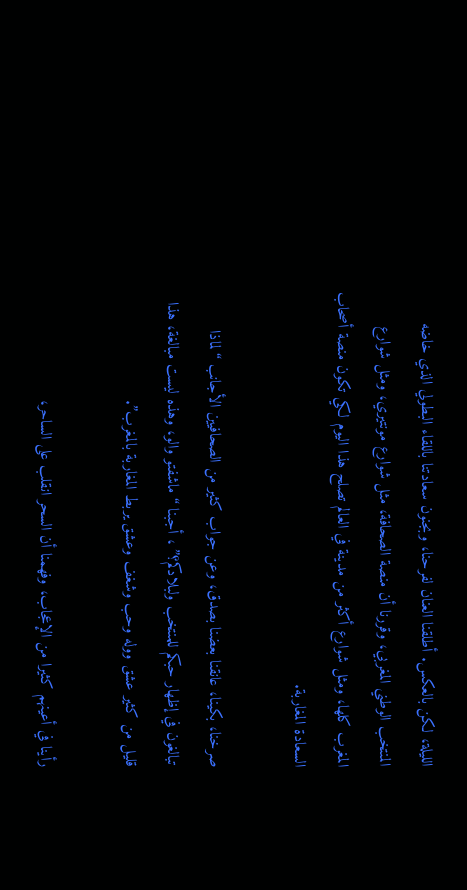الليلة، لكن بالعكس. أطلقنا العنان لفرحنا، وبجنون سعادتنا باللقاء البطولي الذي خاضه المنتخب الوطني المغربي، وقررنا أن منصة الصحافة، مثل شوارع مونتيري، ومثل شوارع المغرب كلها، ومثل شوارع أكثر من مدينة في العالم تصلح هذا اليوم لكي تكون منصة أصحاب السعادة المغاربة.

صرخنا، بكينا، عانقنا بعضنا بصدق، وعن جواب كثير من الصحافيين الأجانب “لماذا تبالغون في إظهار حبكم للمنتخب ولبلادكم؟” ، أجبنا “ماشفتو والو، وهذه ليست مبالغة، هذا قليل من كثير عشق ووله وحب وشغف وعشق يربط المغاربة بالمغرب”.

رأينا في أعينهم كثيرا من الإعجاب، وفهمنا أن السحر انقلب على الساحر،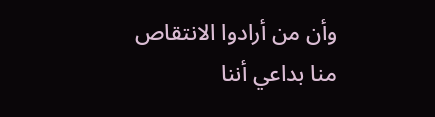وأن من أرادوا الانتقاص منا بداعي أننا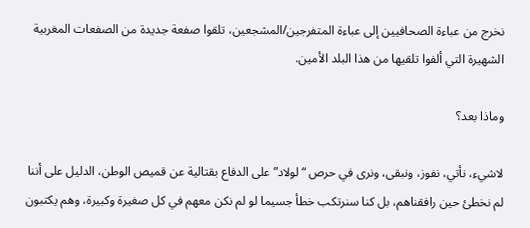نخرج من عباءة الصحافيين إلى عباءة المتفرجين/المشجعين، تلقوا صفعة جديدة من الصفعات المغربية الشهيرة التي ألفوا تلقيها من هذا البلد الأمين.

وماذا بعد؟

لاشيء، نأتي، نفوز، ونبقى، ونرى في حرص “لولاد” على الدفاع بقتالية عن قميص الوطن، الدليل على أننا لم نخطئ حين رافقناهم، بل كنا سنرتكب خطأ جسيما لو لم نكن معهم في كل صغيرة وكبيرة، وهم يكتبون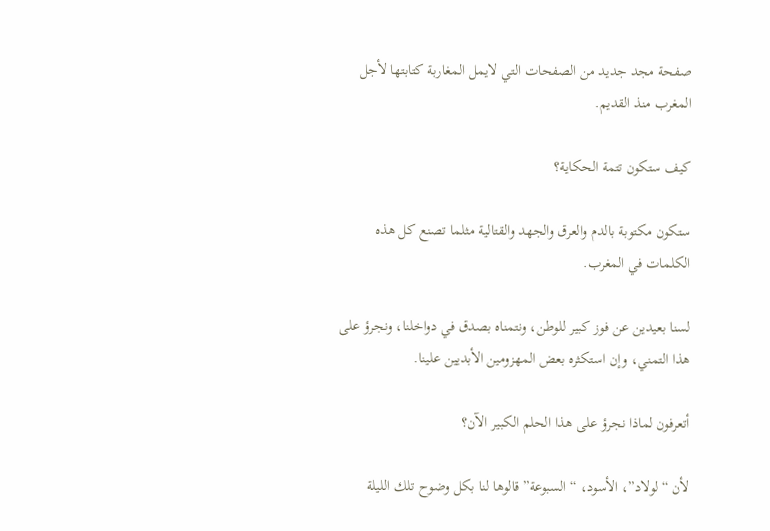صفحة مجد جديد من الصفحات التي لايمل المغاربة كتابتها لأجل المغرب منذ القديم.

كيف ستكون تتمة الحكاية؟

ستكون مكتوبة بالدم والعرق والجهد والقتالية مثلما تصنع كل هذه الكلمات في المغرب.

لسنا بعيدين عن فوز كبير للوطن، ونتمناه بصدق في دواخلنا، ونجرؤ على هذا التمني، وإن استكثره بعض المهزومين الأبديين علينا.

أتعرفون لماذا نجرؤ على هذا الحلم الكبير الآن؟

لأن “لولاد”، الأسود، “السبوعة” قالوها لنا بكل وضوح تلك الليلة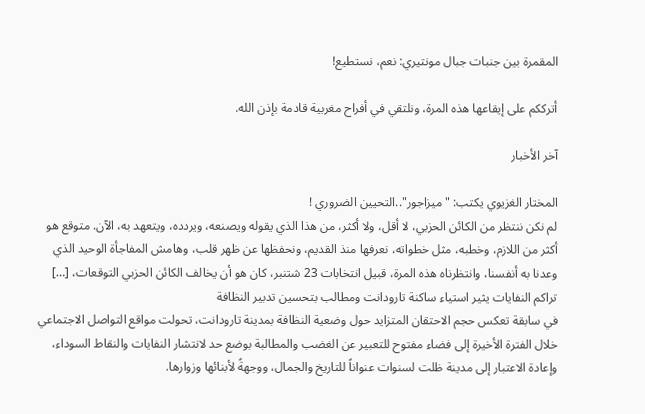المقمرة بين جنبات جبال مونتيري: نعم، نستطيع!

أترككم على إيقاعها هذه المرة، ونلتقي في أفراح مغربية قادمة بإذن الله.

آخر الأخبار

المختار الغزيوي يكتب: "ميزاجور"..التحيين الضروري !
لم نكن ننتظر من الكائن الحزبي، لا أقل، ولا أكثر، من هذا الذي يقوله ويصنعه، ويردده، ويتعهد به، الآن. متوقع هو أكثر من اللازم، وخطبه، مثل خطواته، نعرفها منذ القديم، ونحفظها عن ظهر قلب، وهامش المفاجأة الوحيد الذي وعدنا به أنفسنا، وانتظرناه هذه المرة، قبيل انتخابات 23 شتنبر، كان هو أن يخالف الكائن الحزبي التوقعات، […]
تراكم النفايات يثير استياء ساكنة تارودانت ومطالب بتحسين تدبير النظافة
في سابقة تعكس حجم الاحتقان المتزايد حول وضعية النظافة بمدينة تارودانت، تحولت مواقع التواصل الاجتماعي خلال الفترة الأخيرة إلى فضاء مفتوح للتعبير عن الغضب والمطالبة بوضع حد لانتشار النفايات والنقاط السوداء، وإعادة الاعتبار إلى مدينة ظلت لسنوات عنواناً للتاريخ والجمال، ووجهةً لأبنائها وزوارها.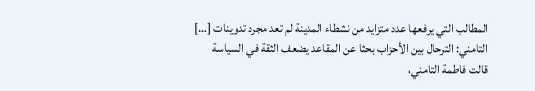المطالب التي يرفعها عدد متزايد من نشطاء المدينة لم تعد مجرد تدوينات […]
التامني: الترحال بين الأحزاب بحثا عن المقاعد يضعف الثقة في السياسة
قالت فاطمة التامني،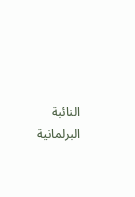النائبة البرلمانية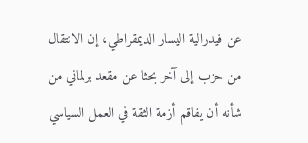عن فيدرالية اليسار الديمقراطي، إن الانتقال من حزب إلى آخر بحثا عن مقعد برلماني من شأنه أن يفاقم أزمة الثقة في العمل السياسي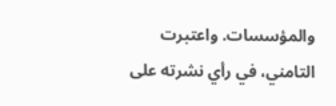والمؤسسات. واعتبرت التامني، في رأي نشرته على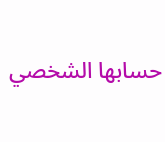حسابها الشخصي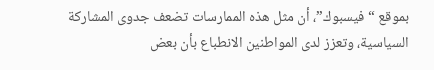بموقع “فيسبوك”، أن مثل هذه الممارسات تضعف جدوى المشاركة السياسية، وتعزز لدى المواطنين الانطباع بأن بعض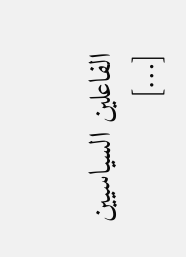الفاعلين السياسيين […]